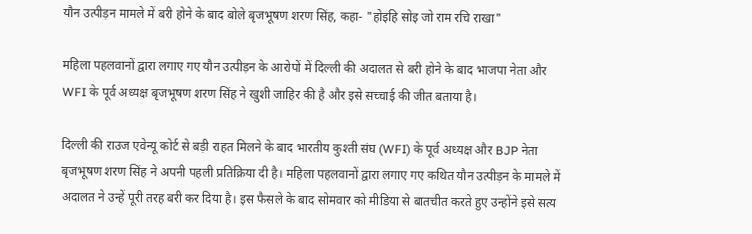यौन उत्पीड़न मामले में बरी होने के बाद बोले बृजभूषण शरण सिंह, कहा- "होइहि सोइ जो राम रचि राखा"

महिला पहलवानों द्वारा लगाए गए यौन उत्पीड़न के आरोपों में दिल्ली की अदालत से बरी होने के बाद भाजपा नेता और WFI के पूर्व अध्यक्ष बृजभूषण शरण सिंह ने खुशी जाहिर की है और इसे सच्चाई की जीत बताया है।

दिल्ली की राउज एवेन्यू कोर्ट से बड़ी राहत मिलने के बाद भारतीय कुश्ती संघ (WFI) के पूर्व अध्यक्ष और BJP नेता बृजभूषण शरण सिंह ने अपनी पहली प्रतिक्रिया दी है। महिला पहलवानों द्वारा लगाए गए कथित यौन उत्पीड़न के मामले में अदालत ने उन्हें पूरी तरह बरी कर दिया है। इस फैसले के बाद सोमवार को मीडिया से बातचीत करते हुए उन्होंने इसे सत्य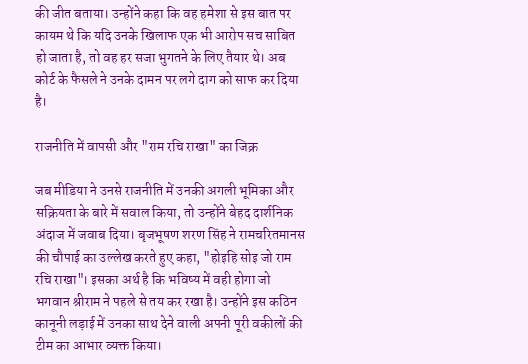की जीत बताया। उन्होंने कहा कि वह हमेशा से इस बात पर कायम थे कि यदि उनके खिलाफ एक भी आरोप सच साबित हो जाता है, तो वह हर सजा भुगतने के लिए तैयार थे। अब कोर्ट के फैसले ने उनके दामन पर लगे दाग को साफ कर दिया है।

राजनीति में वापसी और "राम रचि राखा" का जिक्र

जब मीडिया ने उनसे राजनीति में उनकी अगली भूमिका और सक्रियता के बारे में सवाल किया, तो उन्होंने बेहद दार्शनिक अंदाज में जवाब दिया। बृजभूषण शरण सिंह ने रामचरितमानस की चौपाई का उल्लेख करते हुए कहा, "होइहि सोइ जो राम रचि राखा"। इसका अर्थ है कि भविष्य में वही होगा जो भगवान श्रीराम ने पहले से तय कर रखा है। उन्होंने इस कठिन कानूनी लड़ाई में उनका साथ देने वाली अपनी पूरी वकीलों की टीम का आभार व्यक्त किया।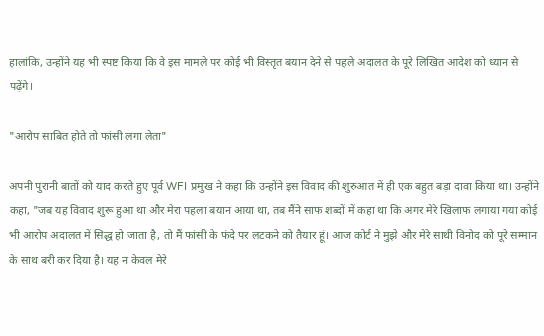हालांकि, उन्होंने यह भी स्पष्ट किया कि वे इस मामले पर कोई भी विस्तृत बयान देने से पहले अदालत के पूरे लिखित आदेश को ध्यान से पढ़ेंगे।

"आरोप साबित होते तो फांसी लगा लेता"

अपनी पुरानी बातों को याद करते हुए पूर्व WFI प्रमुख ने कहा कि उन्होंने इस विवाद की शुरुआत में ही एक बहुत बड़ा दावा किया था। उन्होंने कहा, "जब यह विवाद शुरू हुआ था और मेरा पहला बयान आया था, तब मैंने साफ शब्दों में कहा था कि अगर मेरे खिलाफ लगाया गया कोई भी आरोप अदालत में सिद्ध हो जाता है, तो मैं फांसी के फंदे पर लटकने को तैयार हूं। आज कोर्ट ने मुझे और मेरे साथी विनोद को पूरे सम्मान के साथ बरी कर दिया है। यह न केवल मेरे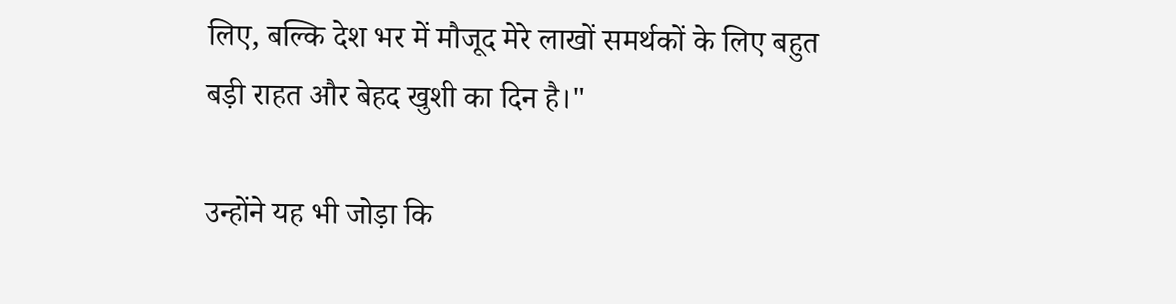लिए, बल्कि देश भर में मौजूद मेरे लाखों समर्थकों के लिए बहुत बड़ी राहत और बेहद खुशी का दिन है।"

उन्होंने यह भी जोड़ा कि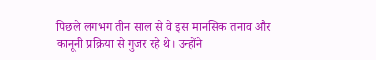पिछले लगभग तीन साल से वे इस मानसिक तनाव और कानूनी प्रक्रिया से गुजर रहे थे। उन्होंने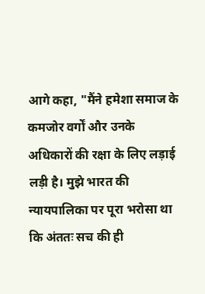आगे कहा, "मैंने हमेशा समाज के कमजोर वर्गों और उनके अधिकारों की रक्षा के लिए लड़ाई लड़ी है। मुझे भारत की न्यायपालिका पर पूरा भरोसा था कि अंततः सच की ही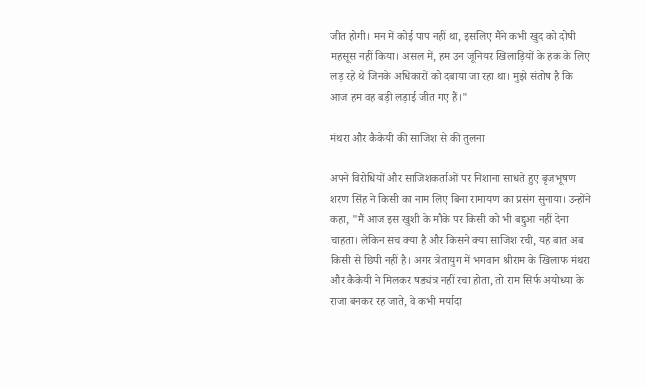जीत होगी। मन में कोई पाप नहीं था, इसलिए मैंने कभी खुद को दोषी महसूस नहीं किया। असल में, हम उन जूनियर खिलाड़ियों के हक के लिए लड़ रहे थे जिनके अधिकारों को दबाया जा रहा था। मुझे संतोष है कि आज हम वह बड़ी लड़ाई जीत गए हैं।"

मंथरा और कैकेयी की साजिश से की तुलना

अपने विरोधियों और साजिशकर्ताओं पर निशाना साधते हुए बृजभूषण शरण सिंह ने किसी का नाम लिए बिना रामायण का प्रसंग सुनाया। उन्होंने कहा, "मैं आज इस खुशी के मौके पर किसी को भी बद्दुआ नहीं देना चाहता। लेकिन सच क्या है और किसने क्या साजिश रची, यह बात अब किसी से छिपी नहीं है। अगर त्रेतायुग में भगवान श्रीराम के खिलाफ मंथरा और कैकेयी ने मिलकर षड्यंत्र नहीं रचा होता, तो राम सिर्फ अयोध्या के राजा बनकर रह जाते, वे कभी मर्यादा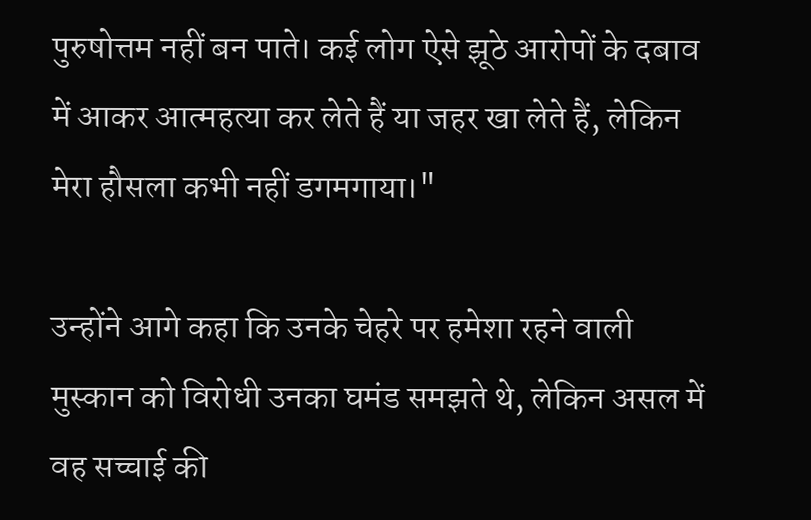पुरुषोत्तम नहीं बन पाते। कई लोग ऐसे झूठे आरोपों के दबाव में आकर आत्महत्या कर लेते हैं या जहर खा लेते हैं, लेकिन मेरा हौसला कभी नहीं डगमगाया।"

उन्होंने आगे कहा कि उनके चेहरे पर हमेशा रहने वाली मुस्कान को विरोधी उनका घमंड समझते थे, लेकिन असल में वह सच्चाई की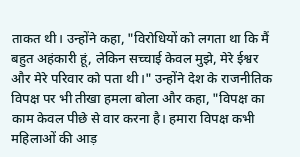ताकत थी। उन्होंने कहा, "विरोधियों को लगता था कि मैं बहुत अहंकारी हूं, लेकिन सच्चाई केवल मुझे, मेरे ईश्वर और मेरे परिवार को पता थी।" उन्होंने देश के राजनीतिक विपक्ष पर भी तीखा हमला बोला और कहा, "विपक्ष का काम केवल पीछे से वार करना है। हमारा विपक्ष कभी महिलाओं की आड़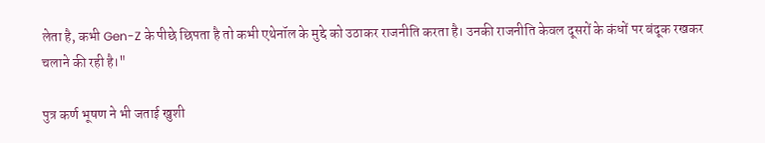लेता है, कभी Gen-Z के पीछे छिपता है तो कभी एथेनॉल के मुद्दे को उठाकर राजनीति करता है। उनकी राजनीति केवल दूसरों के कंधों पर बंदूक रखकर चलाने की रही है।"

पुत्र कर्ण भूषण ने भी जताई खुशी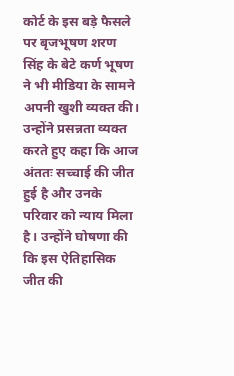कोर्ट के इस बड़े फैसले पर बृजभूषण शरण सिंह के बेटे कर्ण भूषण ने भी मीडिया के सामने अपनी खुशी व्यक्त की। उन्होंने प्रसन्नता व्यक्त करते हुए कहा कि आज अंततः सच्चाई की जीत हुई है और उनके परिवार को न्याय मिला है। उन्होंने घोषणा की कि इस ऐतिहासिक जीत की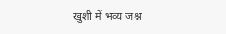खुशी में भव्य जश्न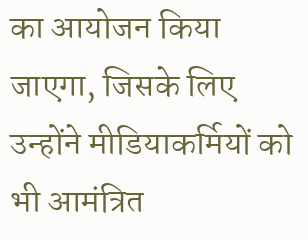का आयोजन किया जाएगा, जिसके लिए उन्होंने मीडियाकर्मियों को भी आमंत्रित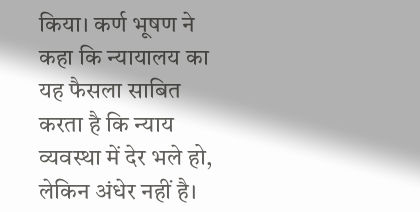किया। कर्ण भूषण ने कहा कि न्यायालय का यह फैसला साबित करता है कि न्याय व्यवस्था में देर भले हो, लेकिन अंधेर नहीं है।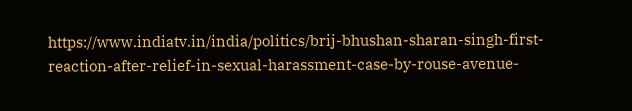https://www.indiatv.in/india/politics/brij-bhushan-sharan-singh-first-reaction-after-relief-in-sexual-harassment-case-by-rouse-avenue-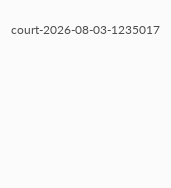court-2026-08-03-1235017